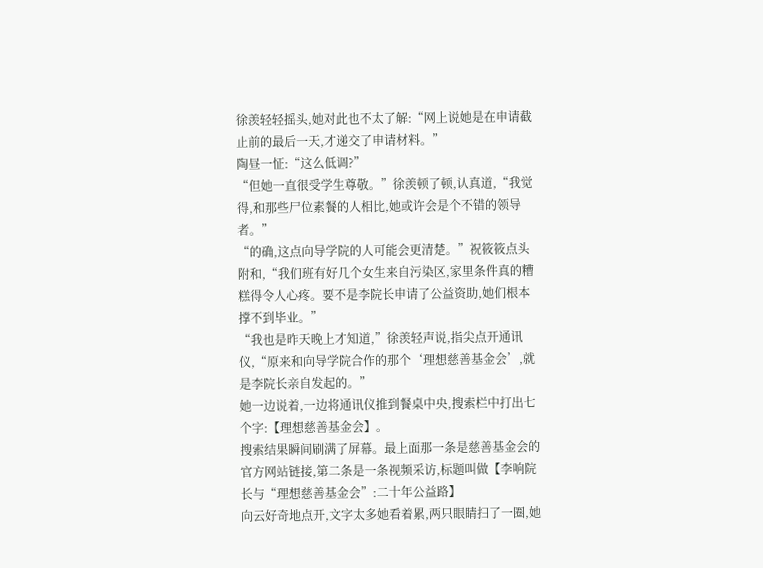徐羡轻轻摇头,她对此也不太了解:“网上说她是在申请截止前的最后一天,才递交了申请材料。”
陶昼一怔:“这么低调?”
“但她一直很受学生尊敬。”徐羡顿了顿,认真道,“我觉得,和那些尸位素餐的人相比,她或许会是个不错的领导者。”
“的确,这点向导学院的人可能会更清楚。”祝筱筱点头附和,“我们班有好几个女生来自污染区,家里条件真的糟糕得令人心疼。要不是李院长申请了公益资助,她们根本撑不到毕业。”
“我也是昨天晚上才知道,”徐羡轻声说,指尖点开通讯仪,“原来和向导学院合作的那个‘理想慈善基金会’,就是李院长亲自发起的。”
她一边说着,一边将通讯仪推到餐桌中央,搜索栏中打出七个字:【理想慈善基金会】。
搜索结果瞬间刷满了屏幕。最上面那一条是慈善基金会的官方网站链接,第二条是一条视频采访,标题叫做【李响院长与“理想慈善基金会”:二十年公益路】
向云好奇地点开,文字太多她看着累,两只眼睛扫了一圈,她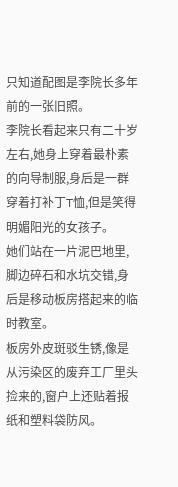只知道配图是李院长多年前的一张旧照。
李院长看起来只有二十岁左右,她身上穿着最朴素的向导制服,身后是一群穿着打补丁T恤,但是笑得明媚阳光的女孩子。
她们站在一片泥巴地里,脚边碎石和水坑交错,身后是移动板房搭起来的临时教室。
板房外皮斑驳生锈,像是从污染区的废弃工厂里头捡来的,窗户上还贴着报纸和塑料袋防风。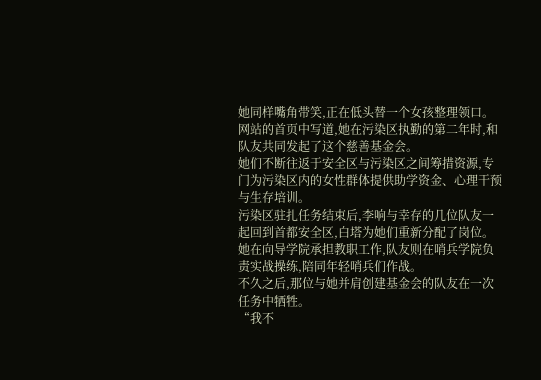她同样嘴角带笑,正在低头替一个女孩整理领口。
网站的首页中写道,她在污染区执勤的第二年时,和队友共同发起了这个慈善基金会。
她们不断往返于安全区与污染区之间筹措资源,专门为污染区内的女性群体提供助学资金、心理干预与生存培训。
污染区驻扎任务结束后,李响与幸存的几位队友一起回到首都安全区,白塔为她们重新分配了岗位。
她在向导学院承担教职工作,队友则在哨兵学院负责实战操练,陪同年轻哨兵们作战。
不久之后,那位与她并肩创建基金会的队友在一次任务中牺牲。
“我不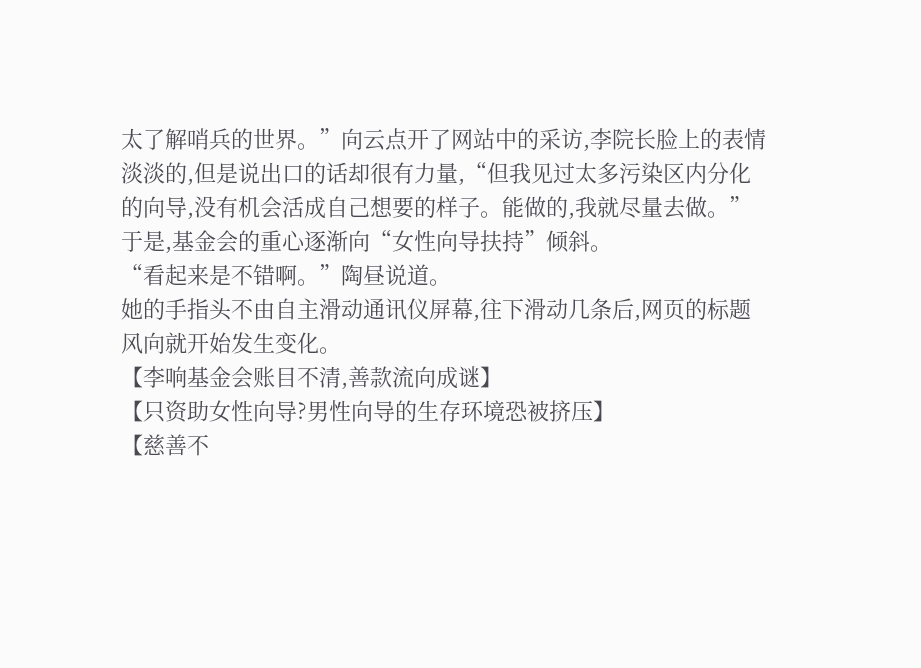太了解哨兵的世界。”向云点开了网站中的采访,李院长脸上的表情淡淡的,但是说出口的话却很有力量,“但我见过太多污染区内分化的向导,没有机会活成自己想要的样子。能做的,我就尽量去做。”
于是,基金会的重心逐渐向“女性向导扶持”倾斜。
“看起来是不错啊。”陶昼说道。
她的手指头不由自主滑动通讯仪屏幕,往下滑动几条后,网页的标题风向就开始发生变化。
【李响基金会账目不清,善款流向成谜】
【只资助女性向导?男性向导的生存环境恐被挤压】
【慈善不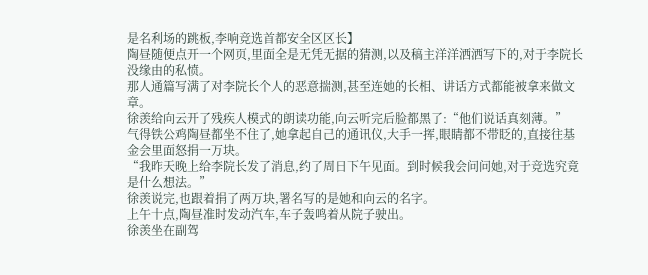是名利场的跳板,李响竞选首都安全区区长】
陶昼随便点开一个网页,里面全是无凭无据的猜测,以及稿主洋洋洒洒写下的,对于李院长没缘由的私愤。
那人通篇写满了对李院长个人的恶意揣测,甚至连她的长相、讲话方式都能被拿来做文章。
徐羡给向云开了残疾人模式的朗读功能,向云听完后脸都黑了:“他们说话真刻薄。”
气得铁公鸡陶昼都坐不住了,她拿起自己的通讯仪,大手一挥,眼睛都不带眨的,直接往基金会里面怒捐一万块。
“我昨天晚上给李院长发了消息,约了周日下午见面。到时候我会问问她,对于竞选究竟是什么想法。”
徐羡说完,也跟着捐了两万块,署名写的是她和向云的名字。
上午十点,陶昼准时发动汽车,车子轰鸣着从院子驶出。
徐羡坐在副驾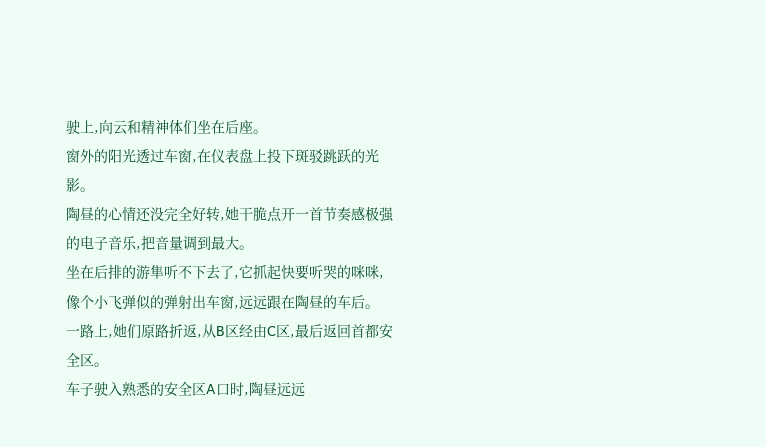驶上,向云和精神体们坐在后座。
窗外的阳光透过车窗,在仪表盘上投下斑驳跳跃的光影。
陶昼的心情还没完全好转,她干脆点开一首节奏感极强的电子音乐,把音量调到最大。
坐在后排的游隼听不下去了,它抓起快要听哭的咪咪,像个小飞弹似的弹射出车窗,远远跟在陶昼的车后。
一路上,她们原路折返,从B区经由C区,最后返回首都安全区。
车子驶入熟悉的安全区A口时,陶昼远远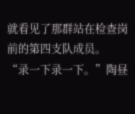就看见了那群站在检查岗前的第四支队成员。
“录一下录一下。”陶昼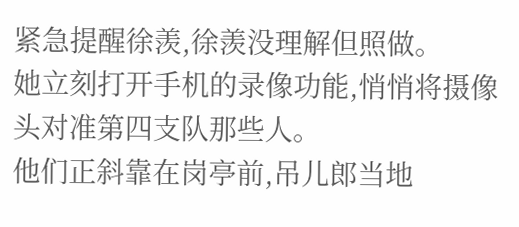紧急提醒徐羡,徐羡没理解但照做。
她立刻打开手机的录像功能,悄悄将摄像头对准第四支队那些人。
他们正斜靠在岗亭前,吊儿郎当地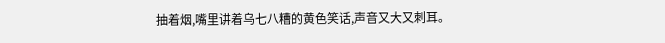抽着烟,嘴里讲着乌七八糟的黄色笑话,声音又大又刺耳。